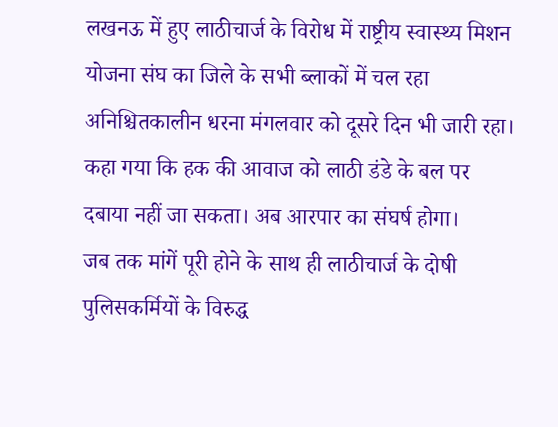लखनऊ में हुए लाठीचार्ज के विरोध में राष्ट्रीय स्वास्थ्य मिशन योजना संघ का जिले के सभी ब्लाकों में चल रहा अनिश्चितकालीन धरना मंगलवार को दूसरे दिन भी जारी रहा।
कहा गया कि हक की आवाज को लाठी डंडे के बल पर दबाया नहीं जा सकता। अब आरपार का संघर्ष होगा।
जब तक मांगें पूरी होने के साथ ही लाठीचार्ज के दोषी पुलिसकर्मियों के विरुद्ध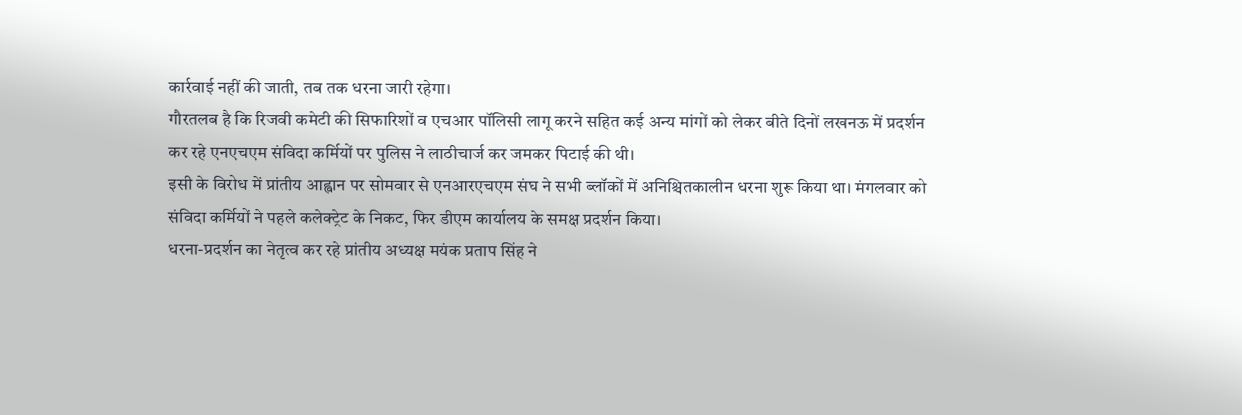कार्रवाई नहीं की जाती, तब तक धरना जारी रहेगा।
गौरतलब है कि रिजवी कमेटी की सिफारिशों व एचआर पॉलिसी लागू करने सहित कई अन्य मांगों को लेकर बीते दिनों लखनऊ में प्रदर्शन कर रहे एनएचएम संविदा कर्मियों पर पुलिस ने लाठीचार्ज कर जमकर पिटाई की थी।
इसी के विरोध में प्रांतीय आह्वान पर सोमवार से एनआरएचएम संघ ने सभी ब्लॉकों में अनिश्चितकालीन धरना शुरू किया था। मंगलवार को संविदा कर्मियों ने पहले कलेक्ट्रेट के निकट, फिर डीएम कार्यालय के समक्ष प्रदर्शन किया।
धरना-प्रदर्शन का नेतृत्व कर रहे प्रांतीय अध्यक्ष मयंक प्रताप सिंह ने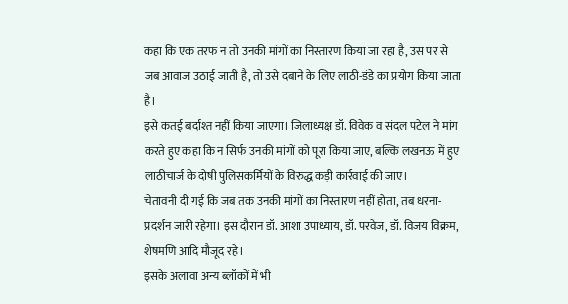कहा कि एक तरफ न तो उनकी मांगों का निस्तारण किया जा रहा है, उस पर से जब आवाज उठाई जाती है, तो उसे दबाने के लिए लाठी-डंडे का प्रयोग किया जाता है।
इसे कतई बर्दाश्त नहीं किया जाएगा। जिलाध्यक्ष डॉ. विवेक व संदल पटेल ने मांग करते हुए कहा कि न सिर्फ उनकी मांगों को पूरा किया जाए, बल्कि लखनऊ में हुए लाठीचार्ज के दोषी पुलिसकर्मियों के विरुद्ध कड़ी कार्रवाई की जाए।
चेतावनी दी गई कि जब तक उनकी मांगों का निस्तारण नहीं होता, तब धरना-प्रदर्शन जारी रहेगा। इस दौरान डॉ. आशा उपाध्याय, डॉ. परवेज, डॉ. विजय विक्रम, शेषमणि आदि मौजूद रहे।
इसके अलावा अन्य ब्लॉकों में भी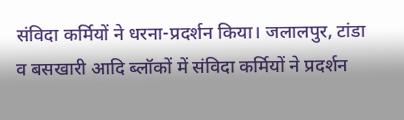संविदा कर्मियों ने धरना-प्रदर्शन किया। जलालपुर, टांडा व बसखारी आदि ब्लॉकों में संविदा कर्मियों ने प्रदर्शन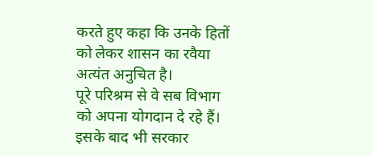करते हुए कहा कि उनके हितों को लेकर शासन का रवैया अत्यंत अनुचित है।
पूरे परिश्रम से वे सब विभाग को अपना योगदान दे रहे हैं। इसके बाद भी सरकार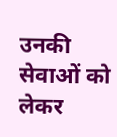उनकी सेवाओं को लेकर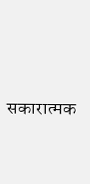सकारात्मक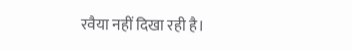रवैया नहीं दिखा रही है।